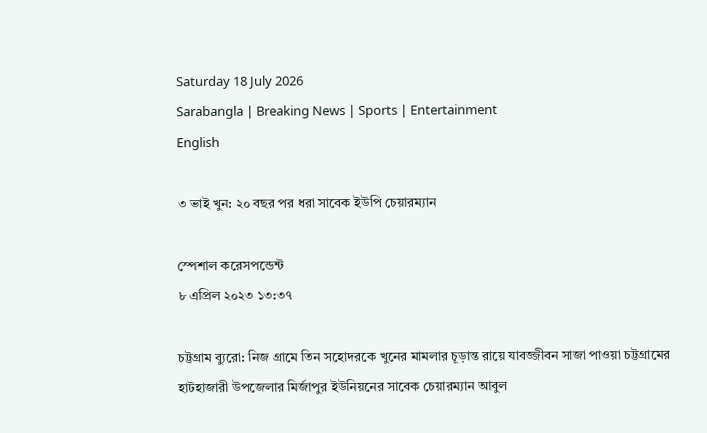Saturday 18 July 2026
Sarabangla | Breaking News | Sports | Entertainment
English

৩ ভাই খুন: ২০ বছর পর ধরা সাবেক ইউপি চেয়ারম্যান

স্পেশাল করেসপন্ডেন্ট
৮ এপ্রিল ২০২৩ ১৩:৩৭

চট্টগ্রাম ব্যুরো: নিজ গ্রামে তিন সহোদরকে খুনের মামলার চূড়ান্ত রায়ে যাবজ্জীবন সাজা পাওয়া চট্টগ্রামের হাটহাজারী উপজেলার মির্জাপুর ইউনিয়নের সাবেক চেয়ারম্যান আবুল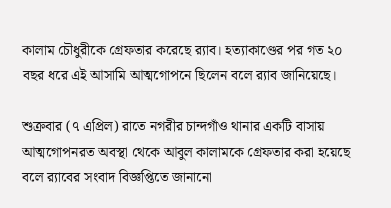কালাম চৌধুরীকে গ্রেফতার করেছে র‌্যাব। হত্যাকাণ্ডের পর গত ২০ বছর ধরে এই আসামি আত্মগোপনে ছিলেন বলে র‌্যাব জানিয়েছে।

শুক্রবার (৭ এপ্রিল) রাতে নগরীর চান্দগাঁও থানার একটি বাসায় আত্মগোপনরত অবস্থা থেকে আবুল কালামকে গ্রেফতার করা হয়েছে বলে র‌্যাবের সংবাদ বিজ্ঞপ্তিতে জানানো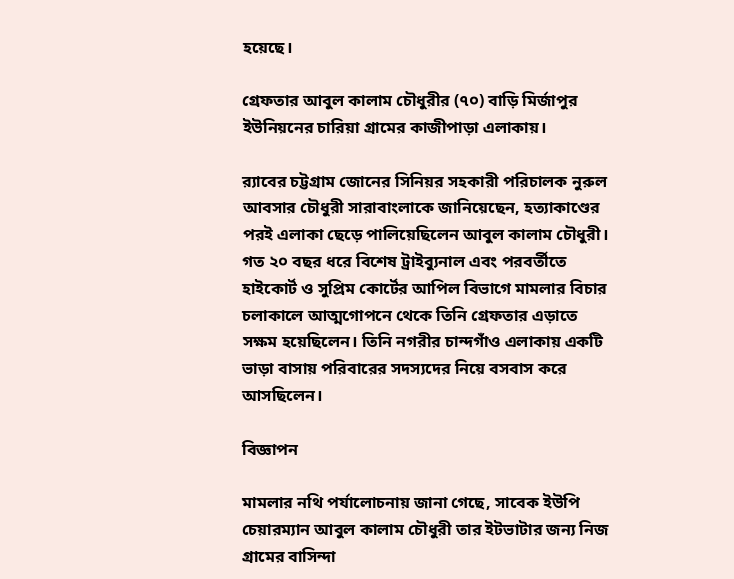হয়েছে।

গ্রেফতার আবুল কালাম চৌধুরীর (৭০) বাড়ি মির্জাপুর ইউনিয়নের চারিয়া গ্রামের কাজীপাড়া এলাকায়।

র‌্যাবের চট্টগ্রাম জোনের সিনিয়র সহকারী পরিচালক নুরুল আবসার চৌধুরী সারাবাংলাকে জানিয়েছেন, হত্যাকাণ্ডের পরই এলাকা ছেড়ে পালিয়েছিলেন আবুল কালাম চৌধুরী। গত ২০ বছর ধরে বিশেষ ট্রাইব্যুনাল এবং পরবর্তীতে হাইকোর্ট ও সুপ্রিম কোর্টের আপিল বিভাগে মামলার বিচার চলাকালে আত্মগোপনে থেকে তিনি গ্রেফতার এড়াতে সক্ষম হয়েছিলেন। তিনি নগরীর চান্দগাঁও এলাকায় একটি ভাড়া বাসায় পরিবারের সদস্যদের নিয়ে বসবাস করে আসছিলেন।

বিজ্ঞাপন

মামলার নথি পর্যালোচনায় জানা গেছে, সাবেক ইউপি চেয়ারম্যান আবুল কালাম চৌধুরী তার ইটভাটার জন্য নিজ গ্রামের বাসিন্দা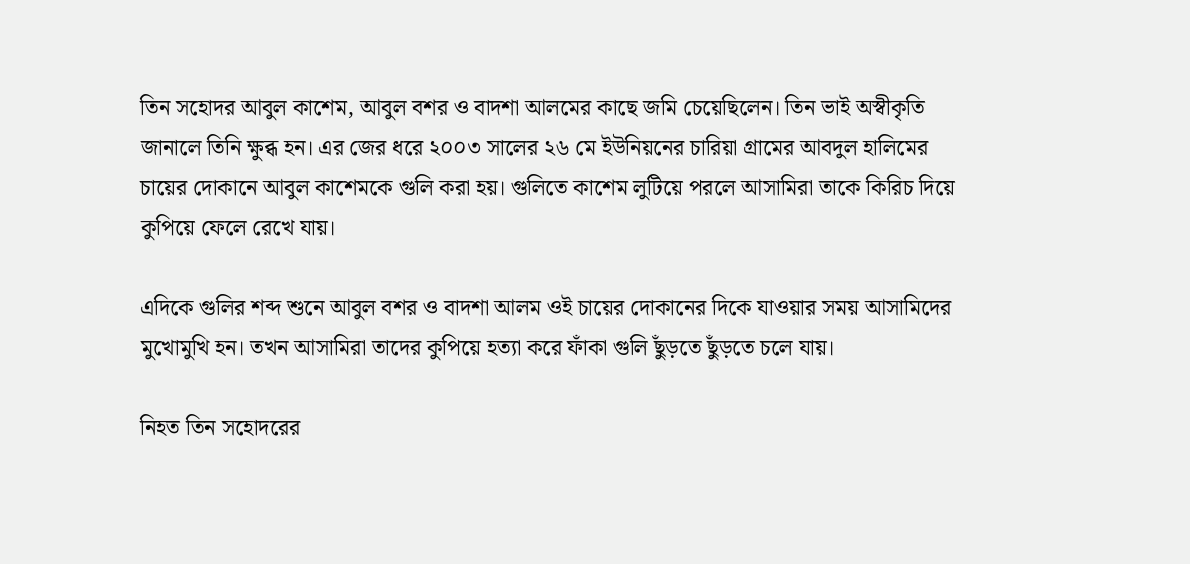তিন সহোদর আবুল কাশেম, আবুল বশর ও বাদশা আলমের কাছে জমি চেয়েছিলেন। তিন ভাই অস্বীকৃতি জানালে তিনি ক্ষুব্ধ হন। এর জের ধরে ২০০৩ সালের ২৬ মে ইউনিয়নের চারিয়া গ্রামের আবদুল হালিমের চায়ের দোকানে আবুল কাশেমকে গুলি করা হয়। গুলিতে কাশেম লুটিয়ে পরলে আসামিরা তাকে কিরিচ দিয়ে কুপিয়ে ফেলে রেখে যায়।

এদিকে গুলির শব্দ শুনে আবুল বশর ও বাদশা আলম ওই চায়ের দোকানের দিকে যাওয়ার সময় আসামিদের মুখোমুখি হন। তখন আসামিরা তাদের কুপিয়ে হত্যা করে ফাঁকা গুলি ছুঁড়তে ছুঁড়তে চলে যায়।

নিহত তিন সহোদরের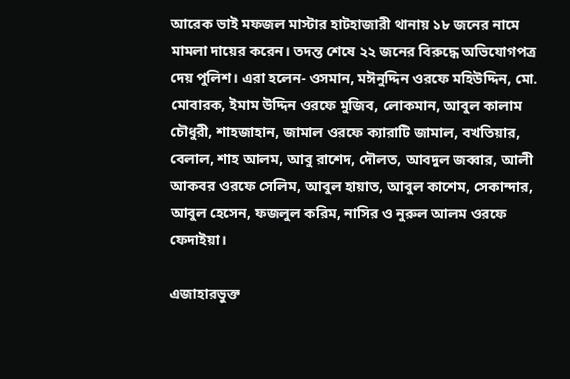আরেক ভাই মফজল মাস্টার হাটহাজারী থানায় ১৮ জনের নামে মামলা দায়ের করেন। তদন্ত শেষে ২২ জনের বিরুদ্ধে অভিযোগপত্র দেয় পুলিশ। এরা হলেন- ওসমান, মঈনুদ্দিন ওরফে মহিউদ্দিন, মো. মোবারক, ইমাম উদ্দিন ওরফে মুজিব, লোকমান, আবুল কালাম চৌধুরী, শাহজাহান, জামাল ওরফে ক্যারাটি জামাল, বখতিয়ার, বেলাল, শাহ আলম, আবু রাশেদ, দৌলত, আবদুল জব্বার, আলী আকবর ওরফে সেলিম, আবুল হায়াত, আবুল কাশেম, সেকান্দার, আবুল হেসেন, ফজলুল করিম, নাসির ও নুরুল আলম ওরফে ফেদাইয়া।

এজাহারভুক্ত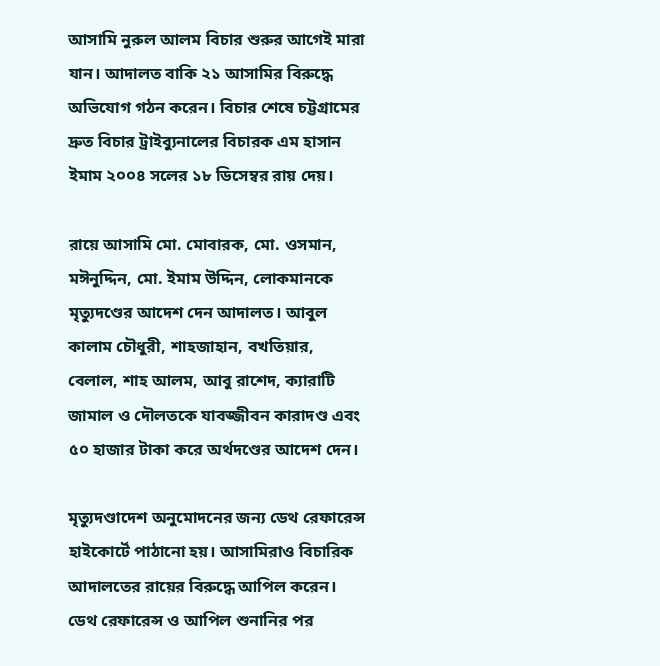আসামি নুরুল আলম বিচার শুরুর আগেই মারা যান। আদালত বাকি ২১ আসামির বিরুদ্ধে অভিযোগ গঠন করেন। বিচার শেষে চট্টগ্রামের দ্রুত বিচার ট্রাইব্যুনালের বিচারক এম হাসান ইমাম ২০০৪ সলের ১৮ ডিসেম্বর রায় দেয়।

রায়ে আসামি মো. মোবারক, মো. ওসমান, মঈনুদ্দিন, মো. ইমাম উদ্দিন, লোকমানকে মৃত্যুদণ্ডের আদেশ দেন আদালত। আবুল কালাম চৌধুরী, শাহজাহান, বখতিয়ার, বেলাল, শাহ আলম, আবু রাশেদ, ক্যারাটি জামাল ও দৌলতকে যাবজ্জীবন কারাদণ্ড এবং ৫০ হাজার টাকা করে অর্থদণ্ডের আদেশ দেন।

মৃত্যুদণ্ডাদেশ অনুমোদনের জন্য ডেথ রেফারেন্স হাইকোর্টে পাঠানো হয়। আসামিরাও বিচারিক আদালতের রায়ের বিরুদ্ধে আপিল করেন। ডেথ রেফারেন্স ও আপিল শুনানির পর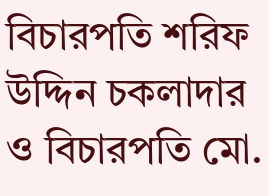বিচারপতি শরিফ উদ্দিন চকলাদার ও বিচারপতি মো.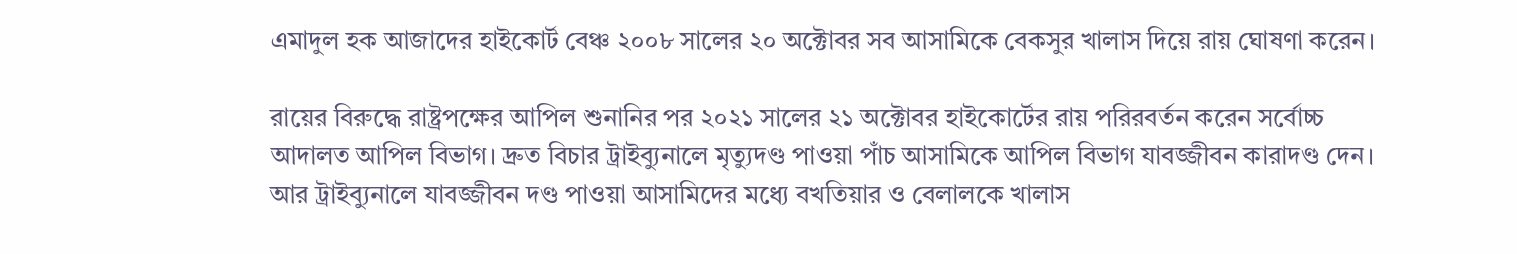এমাদুল হক আজাদের হাইকোর্ট বেঞ্চ ২০০৮ সালের ২০ অক্টোবর সব আসামিকে বেকসুর খালাস দিয়ে রায় ঘোষণা করেন।

রায়ের বিরুদ্ধে রাষ্ট্রপক্ষের আপিল শুনানির পর ২০২১ সালের ২১ অক্টোবর হাইকোর্টের রায় পরিরবর্তন করেন সর্বোচ্চ আদালত আপিল বিভাগ। দ্রুত বিচার ট্রাইব্যুনালে মৃত্যুদণ্ড পাওয়া পাঁচ আসামিকে আপিল বিভাগ যাবজ্জীবন কারাদণ্ড দেন। আর ট্রাইব্যুনালে যাবজ্জীবন দণ্ড পাওয়া আসামিদের মধ্যে বখতিয়ার ও বেলালকে খালাস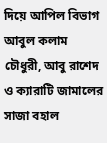দিয়ে আপিল বিভাগ আবুল কলাম চৌধুরী, আবু রাশেদ ও ক্যারাটি জামালের সাজা বহাল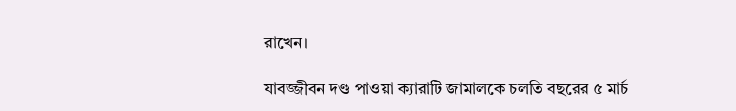রাখেন।

যাবজ্জীবন দণ্ড পাওয়া ক্যারাটি জামালকে চলতি বছরের ৫ মার্চ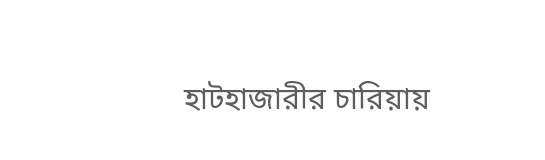হাটহাজারীর চারিয়ায়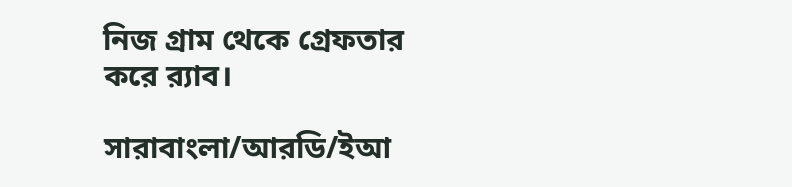নিজ গ্রাম থেকে গ্রেফতার করে র‌্যাব।

সারাবাংলা/আরডি/ইআ